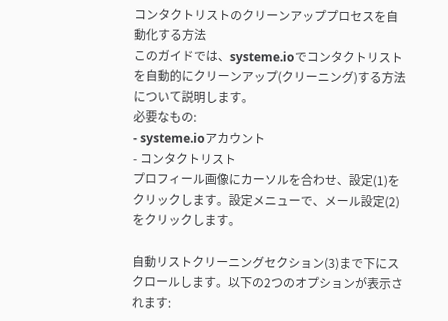コンタクトリストのクリーンアッププロセスを自動化する方法
このガイドでは、systeme.ioでコンタクトリストを自動的にクリーンアップ(クリーニング)する方法について説明します。
必要なもの:
- systeme.ioアカウント
- コンタクトリスト
プロフィール画像にカーソルを合わせ、設定(1)をクリックします。設定メニューで、メール設定(2)をクリックします。

自動リストクリーニングセクション(3)まで下にスクロールします。以下の2つのオプションが表示されます: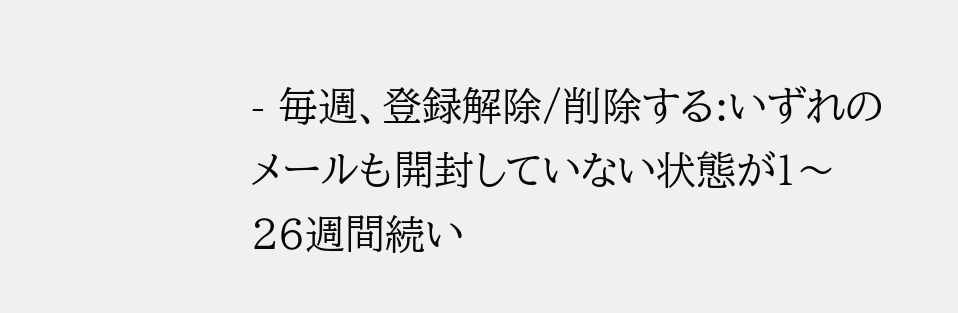- 毎週、登録解除/削除する:いずれのメールも開封していない状態が1〜26週間続い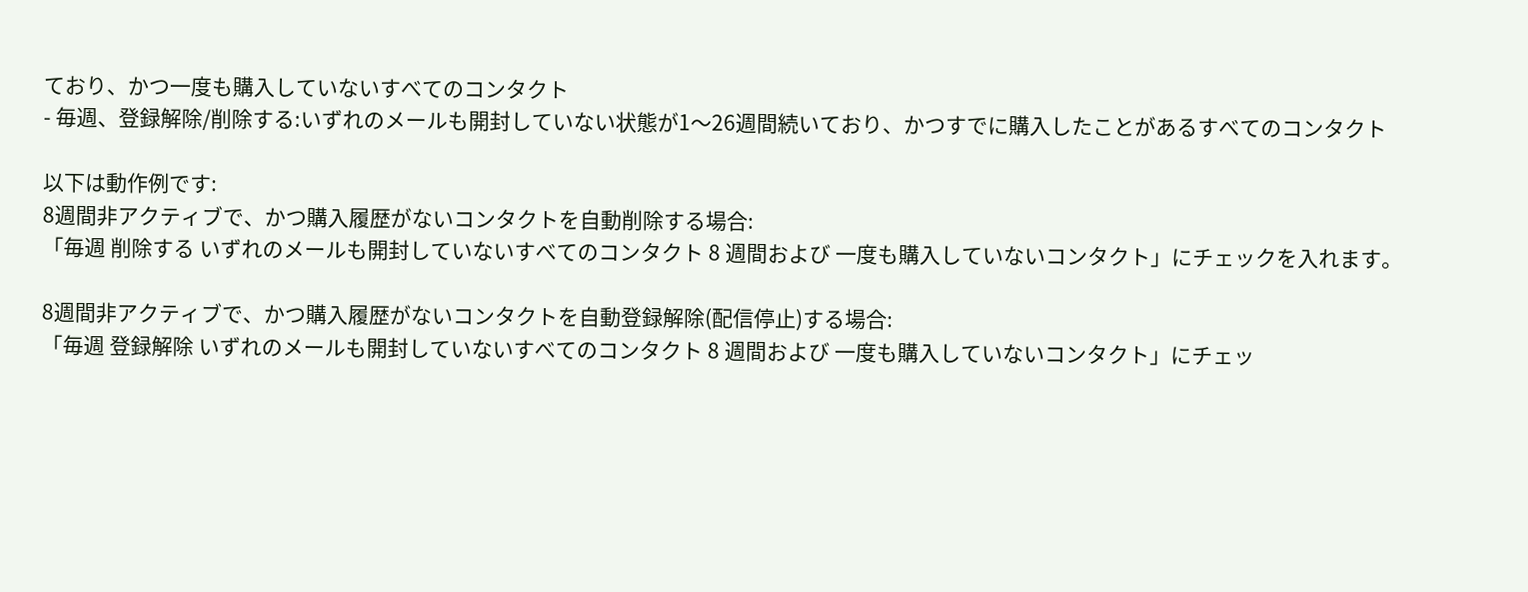ており、かつ一度も購入していないすべてのコンタクト
- 毎週、登録解除/削除する:いずれのメールも開封していない状態が1〜26週間続いており、かつすでに購入したことがあるすべてのコンタクト

以下は動作例です:
8週間非アクティブで、かつ購入履歴がないコンタクトを自動削除する場合:
「毎週 削除する いずれのメールも開封していないすべてのコンタクト 8 週間および 一度も購入していないコンタクト」にチェックを入れます。

8週間非アクティブで、かつ購入履歴がないコンタクトを自動登録解除(配信停止)する場合:
「毎週 登録解除 いずれのメールも開封していないすべてのコンタクト 8 週間および 一度も購入していないコンタクト」にチェッ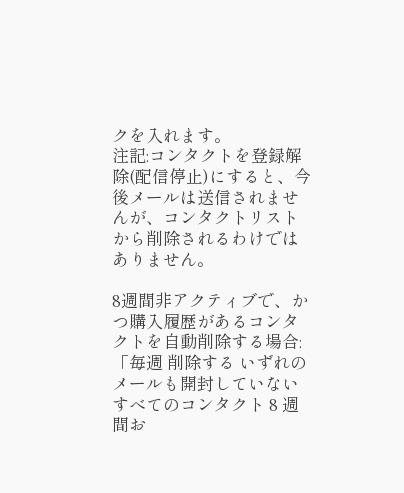クを入れます。
注記:コンタクトを登録解除(配信停止)にすると、今後メールは送信されませんが、コンタクトリストから削除されるわけではありません。

8週間非アクティブで、かつ購入履歴があるコンタクトを自動削除する場合:
「毎週 削除する いずれのメールも開封していないすべてのコンタクト 8 週間お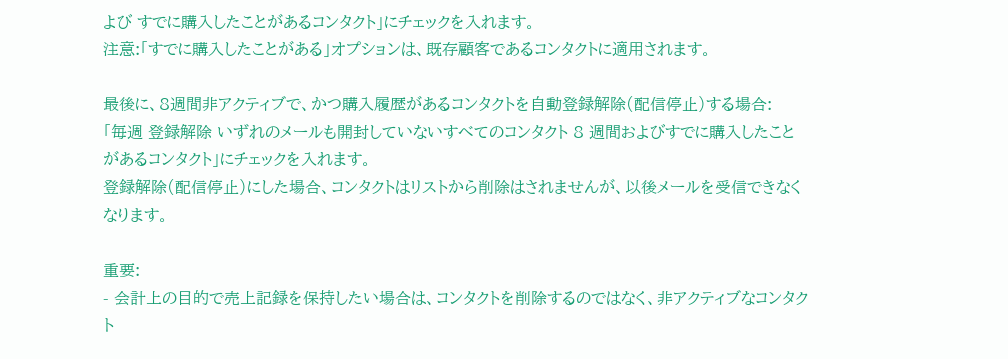よび すでに購入したことがあるコンタクト」にチェックを入れます。
注意:「すでに購入したことがある」オプションは、既存顧客であるコンタクトに適用されます。

最後に、8週間非アクティブで、かつ購入履歴があるコンタクトを自動登録解除(配信停止)する場合:
「毎週 登録解除 いずれのメールも開封していないすべてのコンタクト 8 週間およびすでに購入したことがあるコンタクト」にチェックを入れます。
登録解除(配信停止)にした場合、コンタクトはリストから削除はされませんが、以後メールを受信できなくなります。

重要:
- 会計上の目的で売上記録を保持したい場合は、コンタクトを削除するのではなく、非アクティブなコンタクト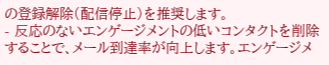の登録解除(配信停止)を推奨します。
- 反応のないエンゲージメントの低いコンタクトを削除することで、メール到達率が向上します。エンゲージメ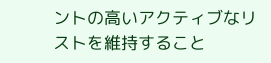ントの高いアクティブなリストを維持すること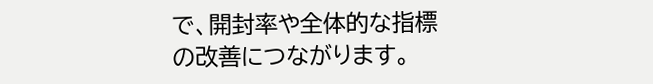で、開封率や全体的な指標の改善につながります。